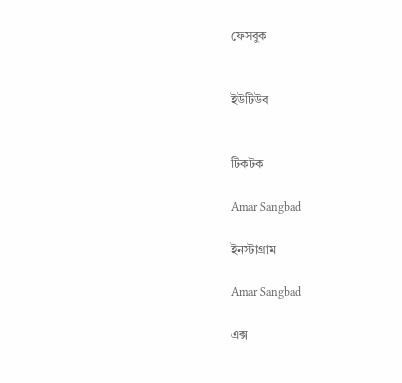ফেসবুক


ইউটিউব


টিকটক

Amar Sangbad

ইনস্টাগ্রাম

Amar Sangbad

এক্স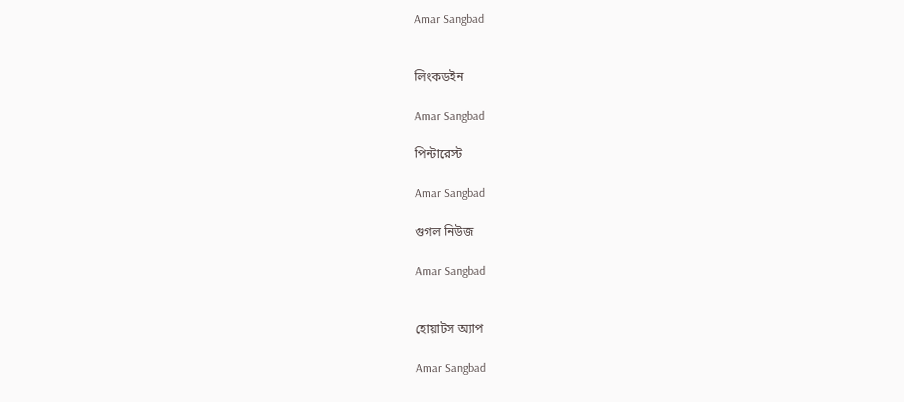Amar Sangbad


লিংকডইন

Amar Sangbad

পিন্টারেস্ট

Amar Sangbad

গুগল নিউজ

Amar Sangbad


হোয়াটস অ্যাপ

Amar Sangbad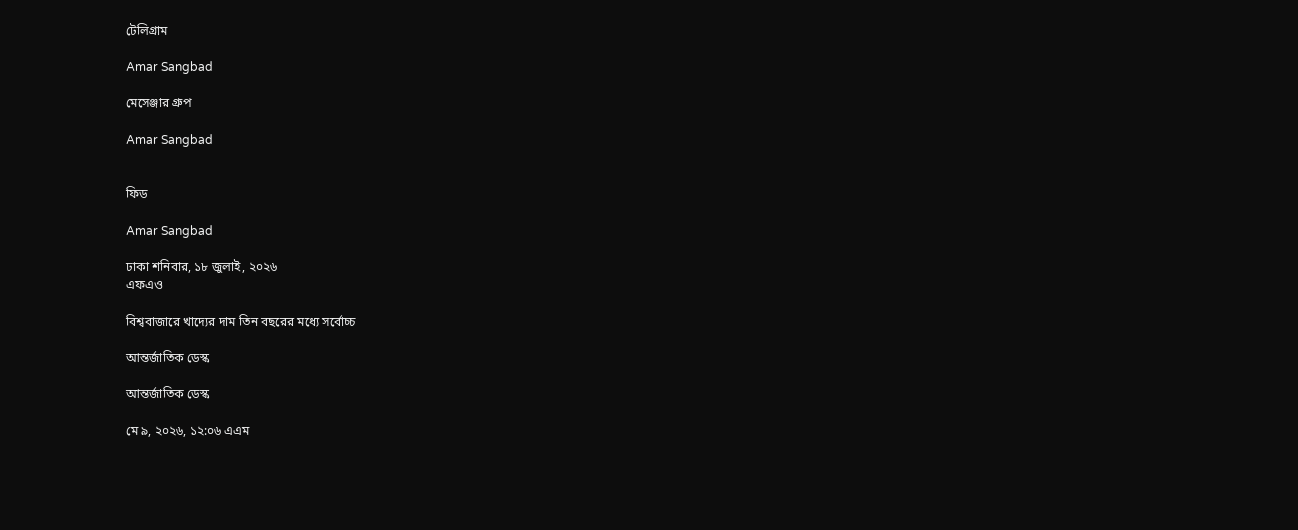টেলিগ্রাম

Amar Sangbad

মেসেঞ্জার গ্রুপ

Amar Sangbad


ফিড

Amar Sangbad

ঢাকা শনিবার, ১৮ জুলাই, ২০২৬
এফএও

বিশ্ববাজারে খাদ্যের দাম তিন বছরের মধ্যে সর্বোচ্চ

আন্তর্জাতিক ডেস্ক

আন্তর্জাতিক ডেস্ক

মে ৯, ২০২৬, ১২:০৬ এএম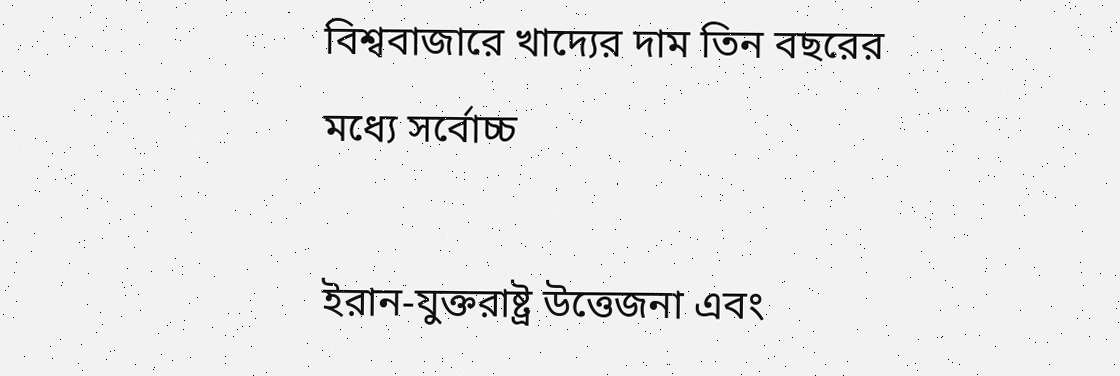বিশ্ববাজারে খাদ্যের দাম তিন বছরের মধ্যে সর্বোচ্চ

ইরান-যুক্তরাষ্ট্র উত্তেজনা এবং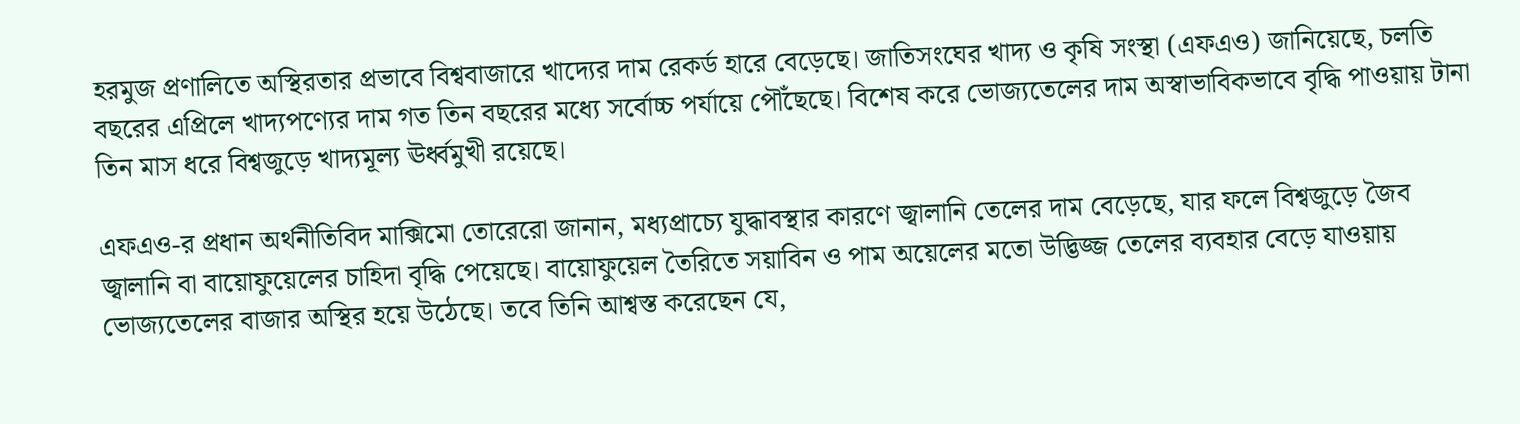হরমুজ প্রণালিতে অস্থিরতার প্রভাবে বিশ্ববাজারে খাদ্যের দাম রেকর্ড হারে বেড়েছে। জাতিসংঘের খাদ্য ও কৃষি সংস্থা (এফএও) জানিয়েছে, চলতি বছরের এপ্রিলে খাদ্যপণ্যের দাম গত তিন বছরের মধ্যে সর্বোচ্চ পর্যায়ে পৌঁছেছে। বিশেষ করে ভোজ্যতেলের দাম অস্বাভাবিকভাবে বৃদ্ধি পাওয়ায় টানা তিন মাস ধরে বিশ্বজুড়ে খাদ্যমূল্য ঊর্ধ্বমুখী রয়েছে।

এফএও-র প্রধান অর্থনীতিবিদ মাক্সিমো তোরেরো জানান, মধ্যপ্রাচ্যে যুদ্ধাবস্থার কারণে জ্বালানি তেলের দাম বেড়েছে, যার ফলে বিশ্বজুড়ে জৈব জ্বালানি বা বায়োফুয়েলের চাহিদা বৃদ্ধি পেয়েছে। বায়োফুয়েল তৈরিতে সয়াবিন ও পাম অয়েলের মতো উদ্ভিজ্জ তেলের ব্যবহার বেড়ে যাওয়ায় ভোজ্যতেলের বাজার অস্থির হয়ে উঠেছে। তবে তিনি আশ্বস্ত করেছেন যে,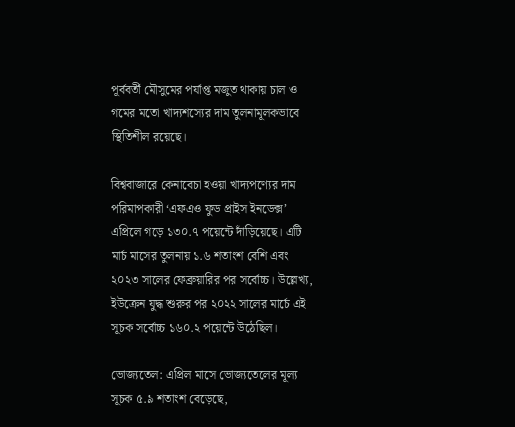পূর্ববর্তী মৌসুমের পর্যাপ্ত মজুত থাকায় চাল ও গমের মতো খাদ্যশস্যের দাম তুলনামূলকভাবে স্থিতিশীল রয়েছে।

বিশ্ববাজারে কেনাবেচা হওয়া খাদ্যপণ্যের দাম পরিমাপকারী ‘এফএও ফুড প্রাইস ইনডেক্স’ এপ্রিলে গড়ে ১৩০.৭ পয়েন্টে দাঁড়িয়েছে। এটি মার্চ মাসের তুলনায় ১.৬ শতাংশ বেশি এবং ২০২৩ সালের ফেব্রুয়ারির পর সর্বোচ্চ। উল্লেখ্য, ইউক্রেন যুদ্ধ শুরুর পর ২০২২ সালের মার্চে এই সূচক সর্বোচ্চ ১৬০.২ পয়েন্টে উঠেছিল।

ভোজ্যতেল: এপ্রিল মাসে ভোজ্যতেলের মূল্য সূচক ৫.৯ শতাংশ বেড়েছে,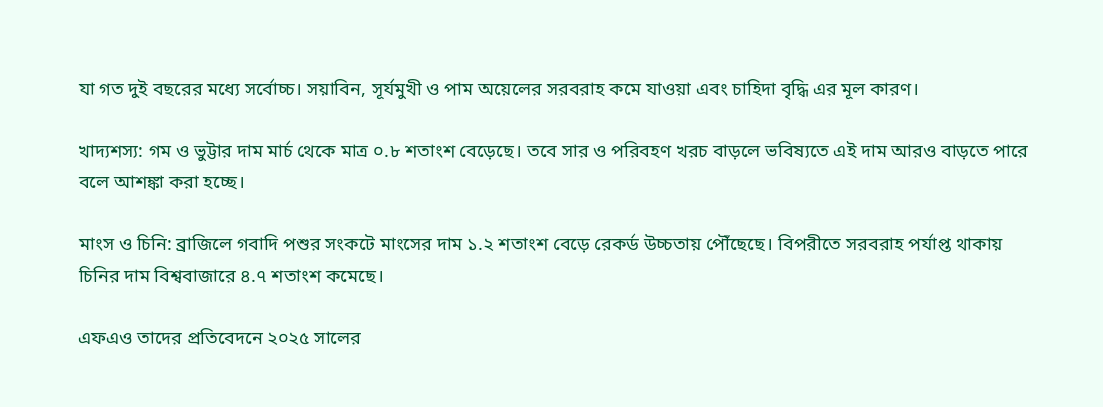যা গত দুই বছরের মধ্যে সর্বোচ্চ। সয়াবিন, সূর্যমুখী ও পাম অয়েলের সরবরাহ কমে যাওয়া এবং চাহিদা বৃদ্ধি এর মূল কারণ।

খাদ্যশস্য: গম ও ভুট্টার দাম মার্চ থেকে মাত্র ০.৮ শতাংশ বেড়েছে। তবে সার ও পরিবহণ খরচ বাড়লে ভবিষ্যতে এই দাম আরও বাড়তে পারে বলে আশঙ্কা করা হচ্ছে।

মাংস ও চিনি: ব্রাজিলে গবাদি পশুর সংকটে মাংসের দাম ১.২ শতাংশ বেড়ে রেকর্ড উচ্চতায় পৌঁছেছে। বিপরীতে সরবরাহ পর্যাপ্ত থাকায় চিনির দাম বিশ্ববাজারে ৪.৭ শতাংশ কমেছে।

এফএও তাদের প্রতিবেদনে ২০২৫ সালের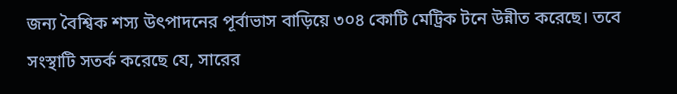জন্য বৈশ্বিক শস্য উৎপাদনের পূর্বাভাস বাড়িয়ে ৩০৪ কোটি মেট্রিক টনে উন্নীত করেছে। তবে সংস্থাটি সতর্ক করেছে যে, সারের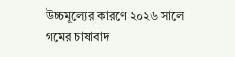উচ্চমূল্যের কারণে ২০২৬ সালে গমের চাষাবাদ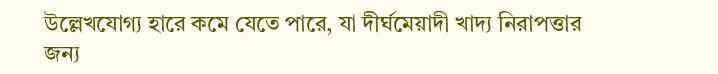উল্লেখযোগ্য হারে কমে যেতে পারে, যা দীর্ঘমেয়াদী খাদ্য নিরাপত্তার জন্য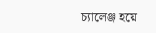চ্যালেঞ্জ হয়ে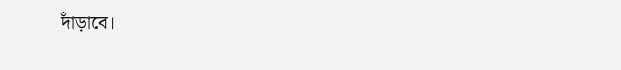দাঁড়াবে।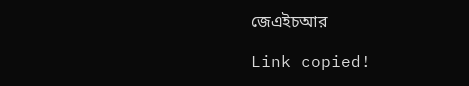জেএইচআর

Link copied!